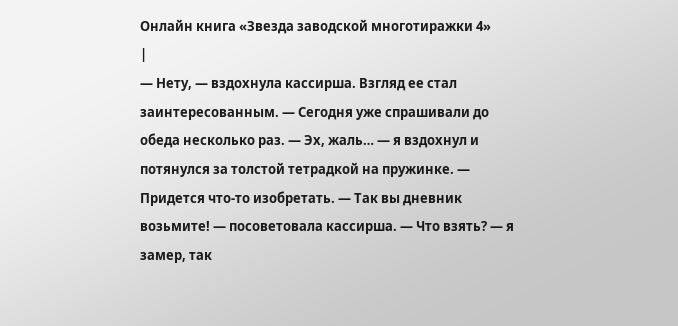Онлайн книга «Звезда заводской многотиражки 4»
|
— Нету, — вздохнула кассирша. Взгляд ее стал заинтересованным. — Сегодня уже спрашивали до обеда несколько раз. — Эх, жаль… — я вздохнул и потянулся за толстой тетрадкой на пружинке. — Придется что-то изобретать. — Так вы дневник возьмите! — посоветовала кассирша. — Что взять? — я замер, так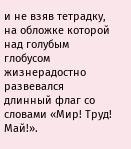и не взяв тетрадку, на обложке которой над голубым глобусом жизнерадостно развевался длинный флаг со словами «Мир! Труд! Май!».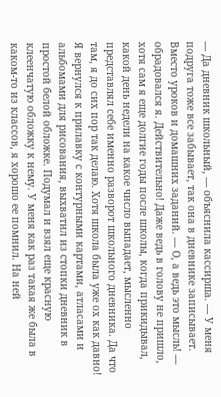— Да дневник школьный, — объяснила кассирша. — У меня подруга тоже все забывает, так она в дневнике записывает. Вместо уроков и домашних заданий. — О, а ведь это мысль! — обрадовался я. Действительно! Даже ведь в голову не пришло, хотя сам я еще долгие годы после школы, когда прикидывал, какой день недели на какое число выпадает, мысленно представлял себе именно разворот школьного дневника. Да что там, я до сих пор так делаю. Хотя школа была уже ох как давно! Я вернулся к прилавку с контурными картами, атласами и альбомами для рисования, выхватил из стопки дневник в простой белой обложке. Подумал и взял еще красную клеенчатую обложку к нему. У меня как раз такая же была в каком-то из классов, я хорошо ее помнил. На ней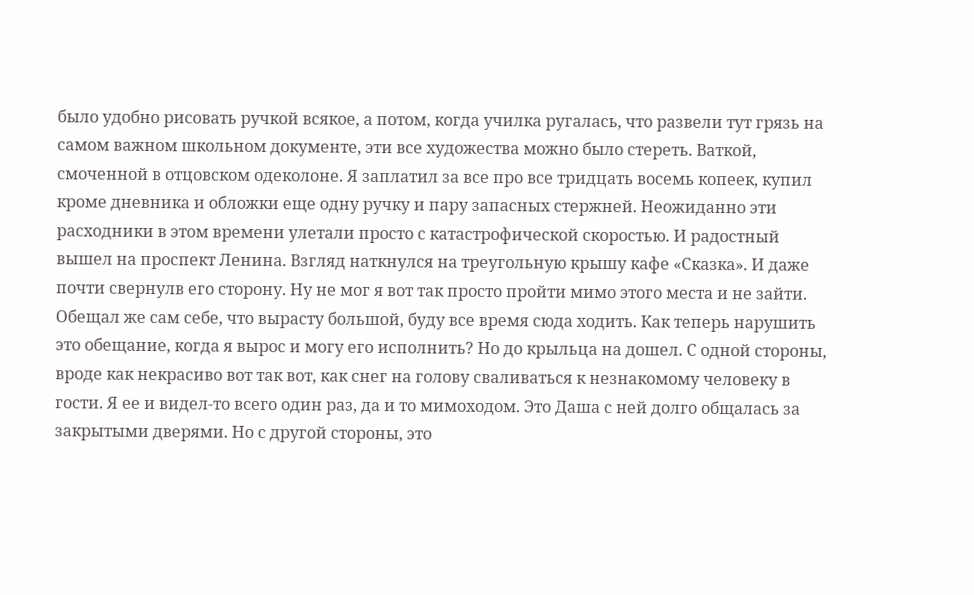было удобно рисовать ручкой всякое, а потом, когда училка ругалась, что развели тут грязь на самом важном школьном документе, эти все художества можно было стереть. Ваткой, смоченной в отцовском одеколоне. Я заплатил за все про все тридцать восемь копеек, купил кроме дневника и обложки еще одну ручку и пару запасных стержней. Неожиданно эти расходники в этом времени улетали просто с катастрофической скоростью. И радостный вышел на проспект Ленина. Взгляд наткнулся на треугольную крышу кафе «Сказка». И даже почти свернулв его сторону. Ну не мог я вот так просто пройти мимо этого места и не зайти. Обещал же сам себе, что вырасту большой, буду все время сюда ходить. Как теперь нарушить это обещание, когда я вырос и могу его исполнить? Но до крыльца на дошел. С одной стороны, вроде как некрасиво вот так вот, как снег на голову сваливаться к незнакомому человеку в гости. Я ее и видел-то всего один раз, да и то мимоходом. Это Даша с ней долго общалась за закрытыми дверями. Но с другой стороны, это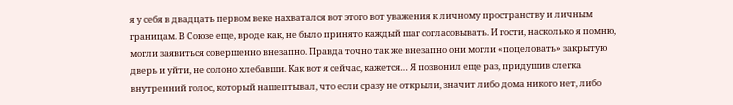я у себя в двадцать первом веке нахватался вот этого вот уважения к личному пространству и личным границам. В Союзе еще, вроде как, не было принято каждый шаг согласовывать. И гости, насколько я помню, могли заявиться совершенно внезапно. Правда точно так же внезапно они могли «поцеловать» закрытую дверь и уйти, не солоно хлебавши. Как вот я сейчас, кажется… Я позвонил еще раз, придушив слегка внутренний голос, который нашептывал, что если сразу не открыли, значит либо дома никого нет, либо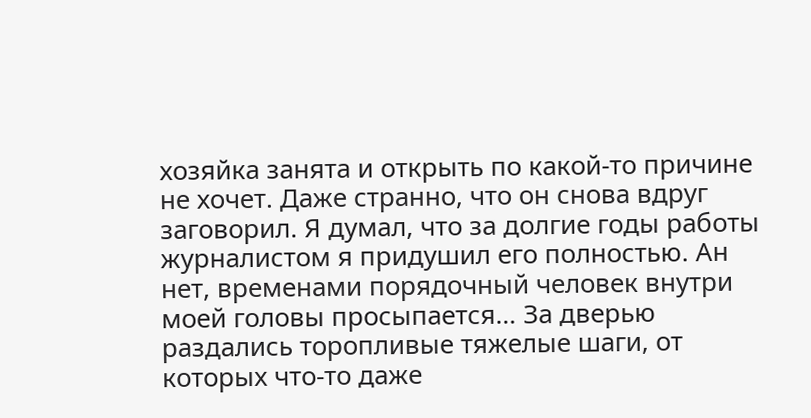хозяйка занята и открыть по какой-то причине не хочет. Даже странно, что он снова вдруг заговорил. Я думал, что за долгие годы работы журналистом я придушил его полностью. Ан нет, временами порядочный человек внутри моей головы просыпается… За дверью раздались торопливые тяжелые шаги, от которых что-то даже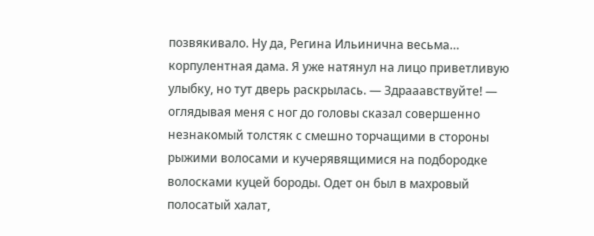позвякивало. Ну да, Регина Ильинична весьма… корпулентная дама. Я уже натянул на лицо приветливую улыбку, но тут дверь раскрылась. — Здрааавствуйте! — оглядывая меня с ног до головы сказал совершенно незнакомый толстяк с смешно торчащими в стороны рыжими волосами и кучерявящимися на подбородке волосками куцей бороды. Одет он был в махровый полосатый халат,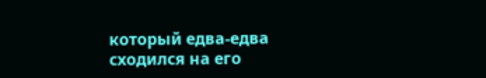который едва-едва сходился на его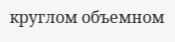круглом объемном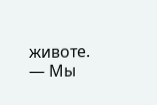животе. — Мы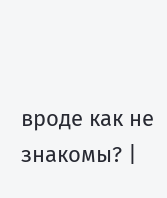вроде как не знакомы? |